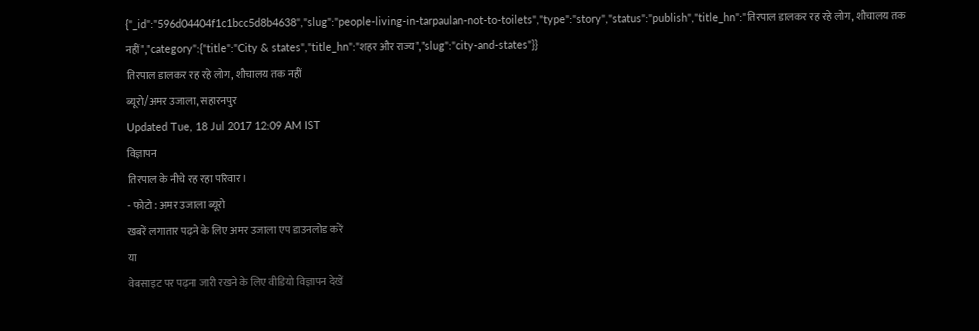{"_id":"596d04404f1c1bcc5d8b4638","slug":"people-living-in-tarpaulan-not-to-toilets","type":"story","status":"publish","title_hn":"तिरपाल डालकर रह रहे लोग, शौचालय तक नहीं","category":{"title":"City & states","title_hn":"शहर और राज्य","slug":"city-and-states"}}
तिरपाल डालकर रह रहे लोग, शौचालय तक नहीं
ब्यूरो/अमर उजाला, सहारनपुर
Updated Tue, 18 Jul 2017 12:09 AM IST
विज्ञापन
तिरपाल के नीचे रह रहा परिवार।
- फोटो : अमर उजाला ब्यूरो
खबरें लगातार पढ़ने के लिए अमर उजाला एप डाउनलोड करें
या
वेबसाइट पर पढ़ना जारी रखने के लिए वीडियो विज्ञापन देखें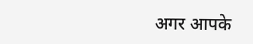अगर आपके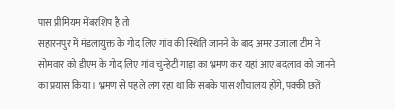पास प्रीमियम मेंबरशिप है तो
सहारनपुर में मंडलायुक्त के गोद लिए गांव की स्थिति जानने के बाद अमर उजाला टीम ने सोमवार को डीएम के गोद लिए गांव चुन्हेटी गाड़ा का भ्रमण कर यहां आए बदलाव को जानने का प्रयास किया। भ्रमण से पहले लग रहा था कि सबके पास शौचालय होंगे, पक्की छतें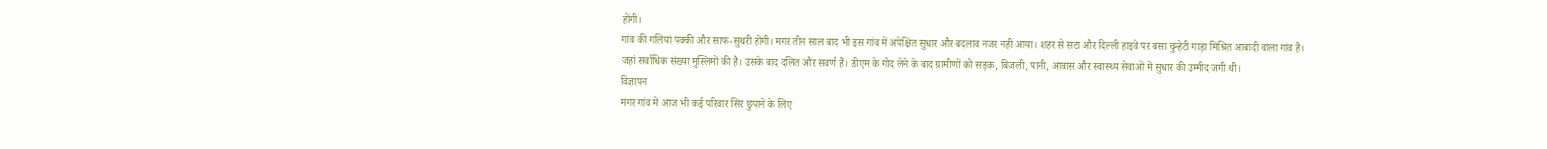होंगी।
गांव की गलियां पक्की और साफ-सुथरी होंगी। मगर तीन साल बाद भी इस गांव में अपेक्षित सुधार और बदलाव नजर नहीं आया। शहर से सटा और दिल्ली हाइवे पर बसा चुन्हेटी गाड़ा मिश्रित आबादी वाला गांव है।
जहां सर्वाधिक संख्या मुस्लिमों की है। उसके बाद दलित और सवर्ण हैं। डीएम के गोद लेने के बाद ग्रामीणों को सड़क, बिजली, पानी, आवास और स्वास्थ्य सेवाओं में सुधार की उम्मीद जगी थी।
विज्ञापन
मगर गांव में आज भी कई परिवार सिर छुपाने के लिए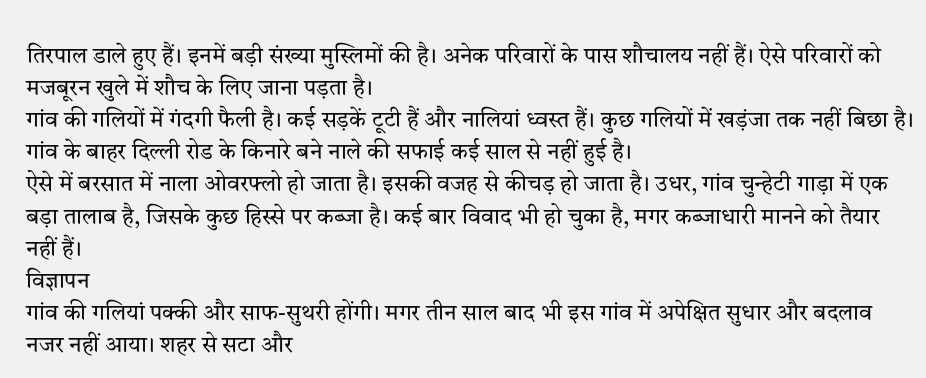तिरपाल डाले हुए हैं। इनमें बड़ी संख्या मुस्लिमों की है। अनेक परिवारों के पास शौचालय नहीं हैं। ऐसे परिवारों को मजबूरन खुले में शौच के लिए जाना पड़ता है।
गांव की गलियों में गंदगी फैली है। कई सड़कें टूटी हैं और नालियां ध्वस्त हैं। कुछ गलियों में खड़ंजा तक नहीं बिछा है। गांव के बाहर दिल्ली रोड के किनारे बने नाले की सफाई कई साल से नहीं हुई है।
ऐसे में बरसात में नाला ओवरफ्लो हो जाता है। इसकी वजह से कीचड़ हो जाता है। उधर, गांव चुन्हेटी गाड़ा में एक बड़ा तालाब है, जिसके कुछ हिस्से पर कब्जा है। कई बार विवाद भी हो चुका है, मगर कब्जाधारी मानने को तैयार नहीं हैं।
विज्ञापन
गांव की गलियां पक्की और साफ-सुथरी होंगी। मगर तीन साल बाद भी इस गांव में अपेक्षित सुधार और बदलाव नजर नहीं आया। शहर से सटा और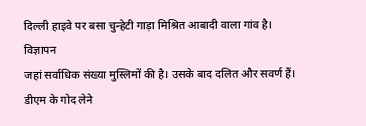दिल्ली हाइवे पर बसा चुन्हेटी गाड़ा मिश्रित आबादी वाला गांव है।
विज्ञापन
जहां सर्वाधिक संख्या मुस्लिमों की है। उसके बाद दलित और सवर्ण हैं। डीएम के गोद लेने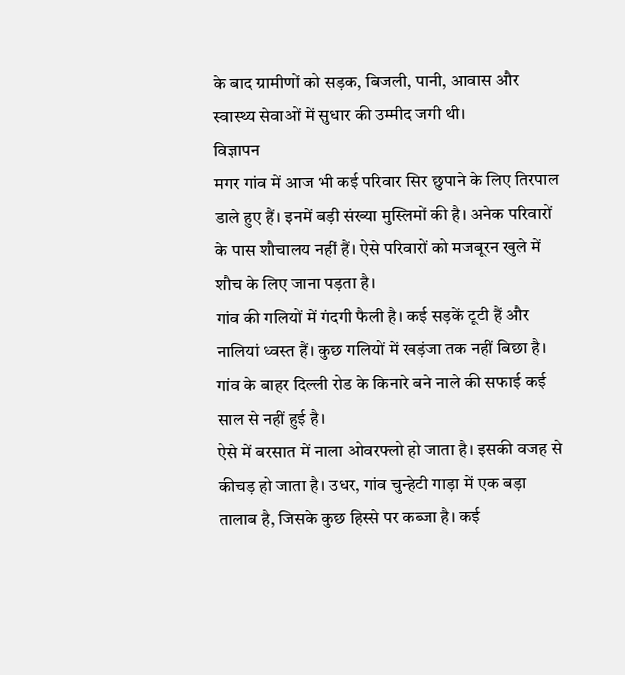के बाद ग्रामीणों को सड़क, बिजली, पानी, आवास और स्वास्थ्य सेवाओं में सुधार की उम्मीद जगी थी।
विज्ञापन
मगर गांव में आज भी कई परिवार सिर छुपाने के लिए तिरपाल डाले हुए हैं। इनमें बड़ी संख्या मुस्लिमों की है। अनेक परिवारों के पास शौचालय नहीं हैं। ऐसे परिवारों को मजबूरन खुले में शौच के लिए जाना पड़ता है।
गांव की गलियों में गंदगी फैली है। कई सड़कें टूटी हैं और नालियां ध्वस्त हैं। कुछ गलियों में खड़ंजा तक नहीं बिछा है। गांव के बाहर दिल्ली रोड के किनारे बने नाले की सफाई कई साल से नहीं हुई है।
ऐसे में बरसात में नाला ओवरफ्लो हो जाता है। इसकी वजह से कीचड़ हो जाता है। उधर, गांव चुन्हेटी गाड़ा में एक बड़ा तालाब है, जिसके कुछ हिस्से पर कब्जा है। कई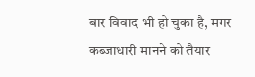बार विवाद भी हो चुका है, मगर कब्जाधारी मानने को तैयार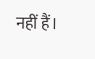नहीं हैं।